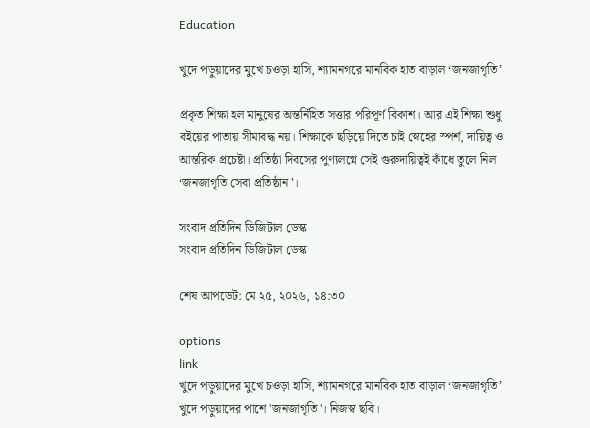Education

খুদে পড়ুয়াদের মুখে চওড়া হাসি, শ্যামনগরে মানবিক হাত বাড়াল ‘জনজাগৃতি’

প্রকৃত শিক্ষা হল মানুষের অন্তর্নিহিত সত্তার পরিপূর্ণ বিকাশ। আর এই শিক্ষা শুধু বইয়ের পাতায় সীমাবদ্ধ নয়। শিক্ষাকে ছড়িয়ে দিতে চাই স্নেহের স্পর্শ, দায়িত্ব ও আন্তরিক প্রচেষ্টা। প্রতিষ্ঠা দিবসের পুণ্যলগ্নে সেই গুরুদায়িত্বই কাঁধে তুলে নিল ‘জনজাগৃতি সেবা প্রতিষ্ঠান’।

সংবাদ প্রতিদিন ডিজিটাল ডেস্ক
সংবাদ প্রতিদিন ডিজিটাল ডেস্ক

শেষ আপডেট: মে ২৫, ২০২৬, ১৪:৩০

options
link
খুদে পড়ুয়াদের মুখে চওড়া হাসি, শ্যামনগরে মানবিক হাত বাড়াল ‘জনজাগৃতি’
খুদে পড়ুয়াদের পাশে 'জনজাগৃতি'। নিজস্ব ছবি।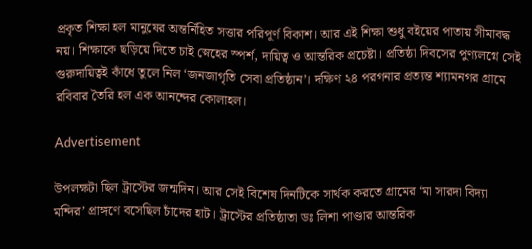প্রকৃত শিক্ষা হল মানুষের অন্তর্নিহিত সত্তার পরিপূর্ণ বিকাশ। আর এই শিক্ষা শুধু বইয়ের পাতায় সীমাবদ্ধ নয়। শিক্ষাকে ছড়িয়ে দিতে চাই স্নেহের স্পর্শ, দায়িত্ব ও আন্তরিক প্রচেষ্টা। প্রতিষ্ঠা দিবসের পুণ্যলগ্নে সেই গুরুদায়িত্বই কাঁধে তুলে নিল ‘জনজাগৃতি সেবা প্রতিষ্ঠান’। দক্ষিণ ২৪ পরগনার প্রত্যন্ত শ্যামনগর গ্রামে রবিবার তৈরি হল এক আনন্দের কোলাহল।

Advertisement

উপলক্ষটা ছিল ট্রাস্টের জন্মদিন। আর সেই বিশেষ দিনটিকে সার্থক করতে গ্রামের ‘মা সারদা বিদ্যা মন্দির’ প্রাঙ্গণে বসেছিল চাঁদের হাট। ট্রাস্টের প্রতিষ্ঠাতা ডঃ লিশা পাণ্ডার আন্তরিক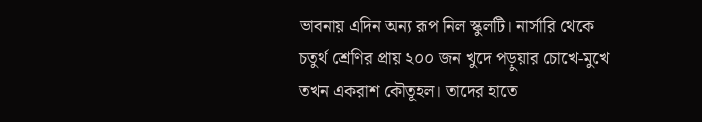ভাবনায় এদিন অন্য রূপ নিল স্কুলটি। নার্সারি থেকে চতুর্থ শ্রেণির প্রায় ২০০ জন খুদে পড়ুয়ার চোখে-মুখে তখন একরাশ কৌতূহল। তাদের হাতে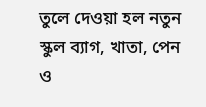তুলে দেওয়া হল নতুন স্কুল ব্যাগ, খাতা, পেন ও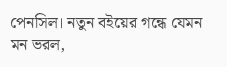পেনসিল। নতুন বইয়ের গন্ধে যেমন মন ভরল,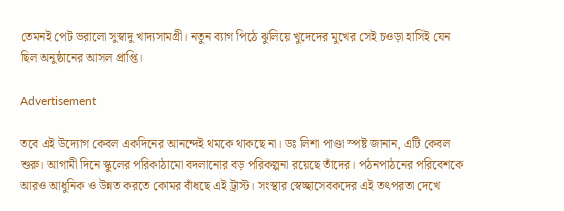তেমনই পেট ভরালো সুস্বাদু খাদ্যসামগ্রী। নতুন ব্যাগ পিঠে ঝুলিয়ে খুদেদের মুখের সেই চওড়া হাসিই যেন ছিল অনুষ্ঠানের আসল প্রাপ্তি।

Advertisement

তবে এই উদ্যোগ কেবল একদিনের আনন্দেই থমকে থাকছে না। ডঃ লিশা পাণ্ডা স্পষ্ট জানান, এটি কেবল শুরু। আগামী দিনে স্কুলের পরিকাঠামো বদলানোর বড় পরিকল্পনা রয়েছে তাঁদের। পঠনপাঠনের পরিবেশকে আরও আধুনিক ও উন্নত করতে কোমর বাঁধছে এই ট্রাস্ট। সংস্থার স্বেচ্ছাসেবকদের এই তৎপরতা দেখে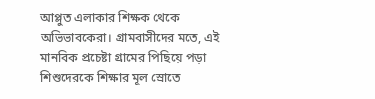আপ্লুত এলাকার শিক্ষক থেকে অভিভাবকেরা। গ্রামবাসীদের মতে, এই মানবিক প্রচেষ্টা গ্রামের পিছিয়ে পড়া শিশুদেরকে শিক্ষার মূল স্রোতে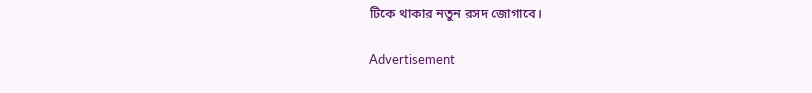টিকে থাকার নতুন রসদ জোগাবে।

Advertisement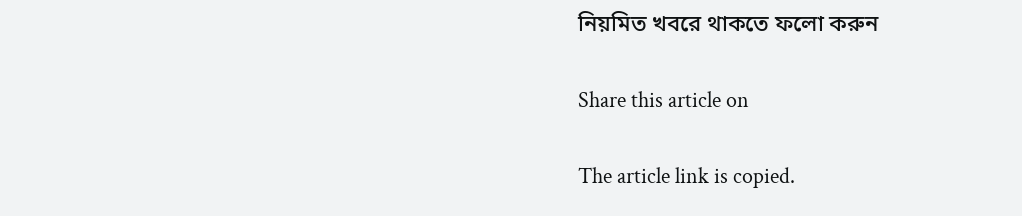নিয়মিত খবরে থাকতে ফলো করুন

Share this article on

The article link is copied.